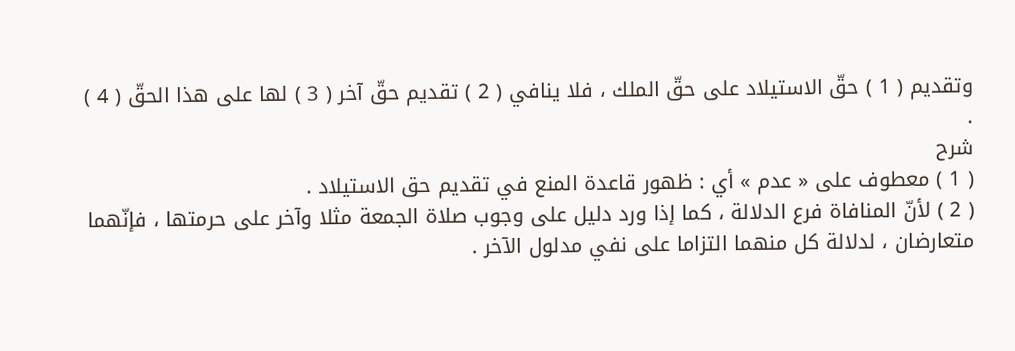وتقديم ( 1 ) حقّ الاستيلاد على حقّ الملك ، فلا ينافي ( 2 ) تقديم حقّ آخر ( 3 ) لها على هذا الحقّ ( 4 ) .
شرح
( 1 ) معطوف على « عدم » أي : ظهور قاعدة المنع في تقديم حق الاستيلاد .
( 2 ) لأنّ المنافاة فرع الدلالة ، كما إذا ورد دليل على وجوب صلاة الجمعة مثلا وآخر على حرمتها ، فإنّهما متعارضان ، لدلالة كل منهما التزاما على نفي مدلول الآخر .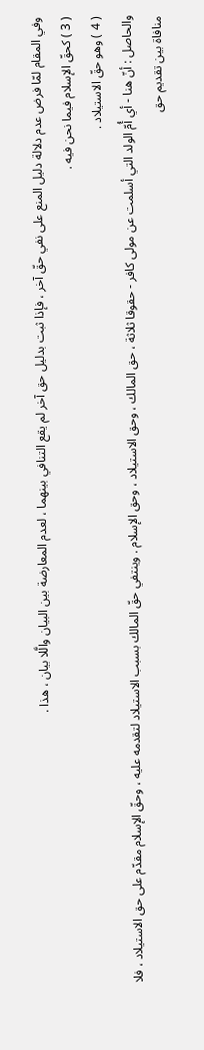وفي المقام لمّا فرض عدم دلالة دليل المنع على نفي حقّ آخر ، فإذا ثبت بدليل حق آخر لم يقع التنافي بينهما ، لعدم المعارضة بين البيان والَّلا بيان ، هذا .
( 3 ) كحقّ الإسلام فيما نحن فيه .
( 4 ) وهو حقّ الاستيلاد .
والحاصل : أنّ هنا - أي أُمّ الولد التي أسلمت عن مولى كافر - حقوقا ثلاثة ، حق المالك ، وحق الاستيلاد ، وحق الإسلام . وينتفي حقّ المالك بسبب الاستيلاد لتقدمه عليه ، وحقّ الإسلام مقدّم على حق الاستيلاد ، فلا منافاة بين تقديم حق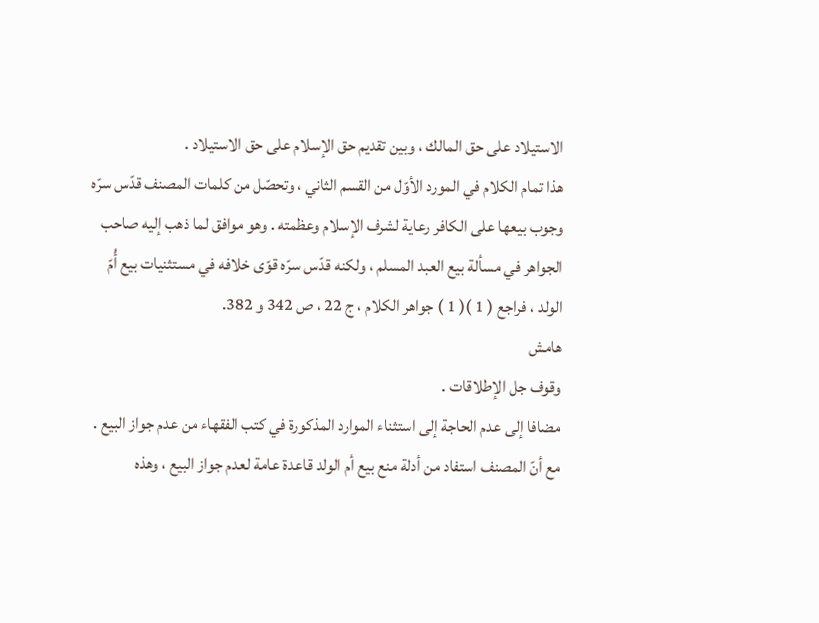الاستيلاد على حق المالك ، وبين تقديم حق الإسلام على حق الاستيلاد .
هذا تمام الكلام في المورد الأوّل من القسم الثاني ، وتحصّل من كلمات المصنف قدّس سرّه وجوب بيعها على الكافر رعاية لشرف الإسلام وعظمته . وهو موافق لما ذهب إليه صاحب الجواهر في مسألة بيع العبد المسلم ، ولكنه قدّس سرّه قوّى خلافه في مستثنيات بيع أُمّ الولد ، فراجع ( 1 )( 1 ) جواهر الكلام ، ج 22 ، ص 342 و 382.
هامش
وقوف جل الإطلاقات .
مضافا إلى عدم الحاجة إلى استثناء الموارد المذكورة في كتب الفقهاء من عدم جواز البيع . مع أنّ المصنف استفاد من أدلة منع بيع أم الولد قاعدة عامة لعدم جواز البيع ، وهذه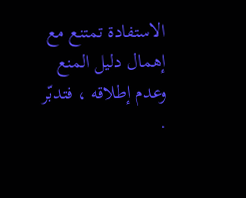الاستفادة تمتنع مع إهمال دليل المنع وعدم إطلاقه ، فتدبّر .